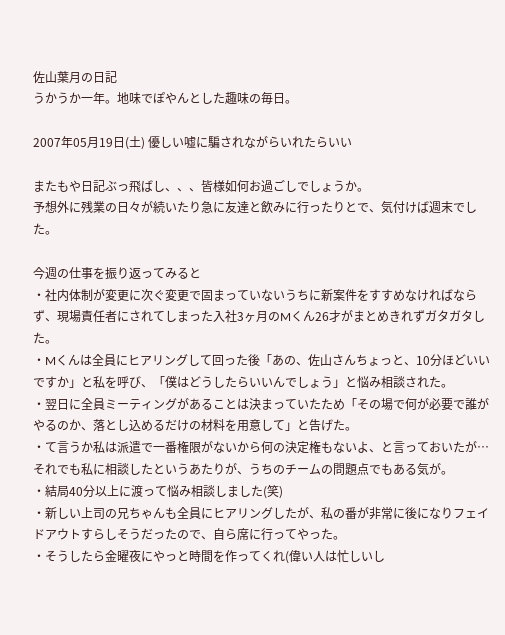佐山葉月の日記
うかうか一年。地味でぽやんとした趣味の毎日。

2007年05月19日(土) 優しい嘘に騙されながらいれたらいい

またもや日記ぶっ飛ばし、、、皆様如何お過ごしでしょうか。
予想外に残業の日々が続いたり急に友達と飲みに行ったりとで、気付けば週末でした。

今週の仕事を振り返ってみると
・社内体制が変更に次ぐ変更で固まっていないうちに新案件をすすめなければならず、現場責任者にされてしまった入社3ヶ月のMくん26才がまとめきれずガタガタした。
・Mくんは全員にヒアリングして回った後「あの、佐山さんちょっと、10分ほどいいですか」と私を呼び、「僕はどうしたらいいんでしょう」と悩み相談された。
・翌日に全員ミーティングがあることは決まっていたため「その場で何が必要で誰がやるのか、落とし込めるだけの材料を用意して」と告げた。
・て言うか私は派遣で一番権限がないから何の決定権もないよ、と言っておいたが…それでも私に相談したというあたりが、うちのチームの問題点でもある気が。
・結局40分以上に渡って悩み相談しました(笑)
・新しい上司の兄ちゃんも全員にヒアリングしたが、私の番が非常に後になりフェイドアウトすらしそうだったので、自ら席に行ってやった。
・そうしたら金曜夜にやっと時間を作ってくれ(偉い人は忙しいし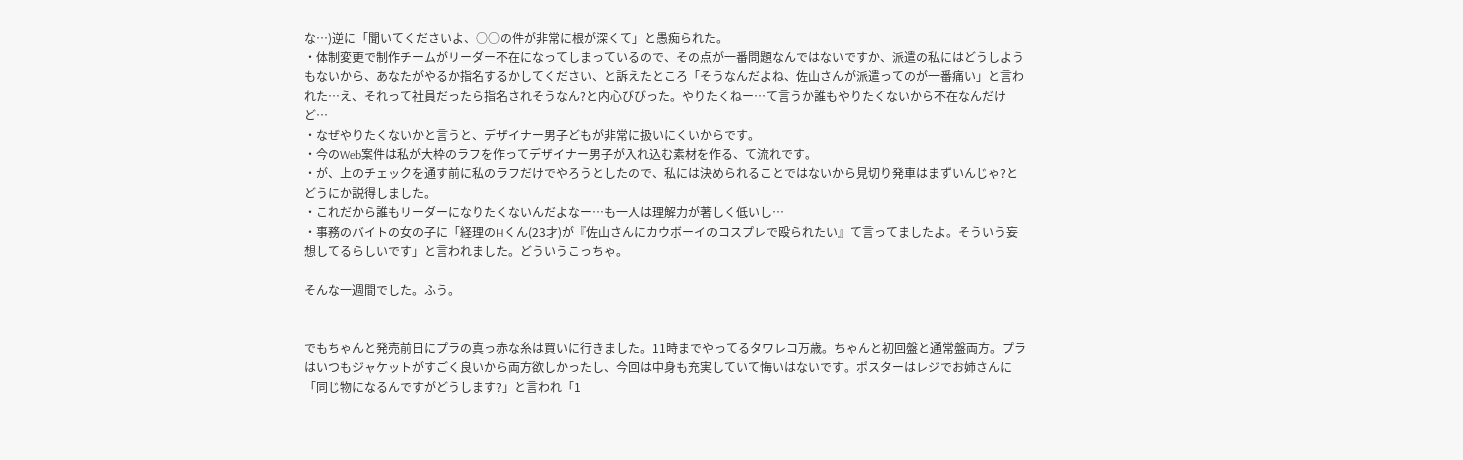な…)逆に「聞いてくださいよ、○○の件が非常に根が深くて」と愚痴られた。
・体制変更で制作チームがリーダー不在になってしまっているので、その点が一番問題なんではないですか、派遣の私にはどうしようもないから、あなたがやるか指名するかしてください、と訴えたところ「そうなんだよね、佐山さんが派遣ってのが一番痛い」と言われた…え、それって社員だったら指名されそうなん?と内心びびった。やりたくねー…て言うか誰もやりたくないから不在なんだけど…
・なぜやりたくないかと言うと、デザイナー男子どもが非常に扱いにくいからです。
・今のWeb案件は私が大枠のラフを作ってデザイナー男子が入れ込む素材を作る、て流れです。
・が、上のチェックを通す前に私のラフだけでやろうとしたので、私には決められることではないから見切り発車はまずいんじゃ?とどうにか説得しました。
・これだから誰もリーダーになりたくないんだよなー…も一人は理解力が著しく低いし…
・事務のバイトの女の子に「経理のHくん(23才)が『佐山さんにカウボーイのコスプレで殴られたい』て言ってましたよ。そういう妄想してるらしいです」と言われました。どういうこっちゃ。

そんな一週間でした。ふう。


でもちゃんと発売前日にプラの真っ赤な糸は買いに行きました。11時までやってるタワレコ万歳。ちゃんと初回盤と通常盤両方。プラはいつもジャケットがすごく良いから両方欲しかったし、今回は中身も充実していて悔いはないです。ポスターはレジでお姉さんに「同じ物になるんですがどうします?」と言われ「1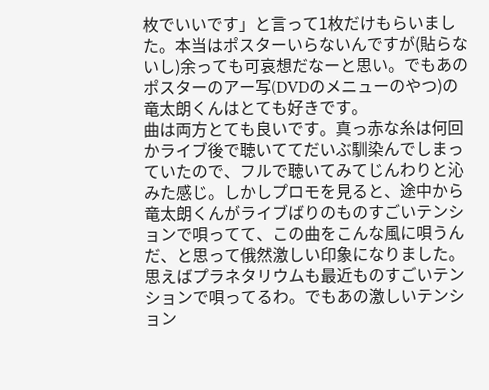枚でいいです」と言って1枚だけもらいました。本当はポスターいらないんですが(貼らないし)余っても可哀想だなーと思い。でもあのポスターのアー写(DVDのメニューのやつ)の竜太朗くんはとても好きです。
曲は両方とても良いです。真っ赤な糸は何回かライブ後で聴いててだいぶ馴染んでしまっていたので、フルで聴いてみてじんわりと沁みた感じ。しかしプロモを見ると、途中から竜太朗くんがライブばりのものすごいテンションで唄ってて、この曲をこんな風に唄うんだ、と思って俄然激しい印象になりました。思えばプラネタリウムも最近ものすごいテンションで唄ってるわ。でもあの激しいテンション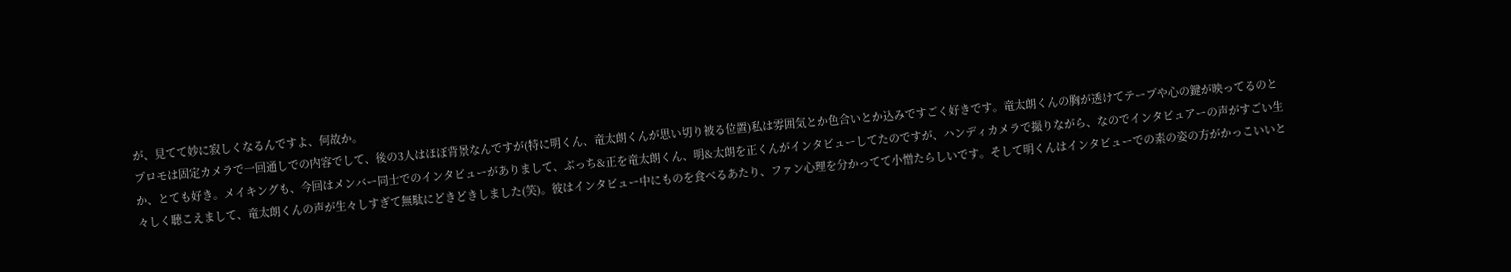が、見てて妙に寂しくなるんですよ、何故か。
プロモは固定カメラで一回通しでの内容でして、後の3人はほぼ背景なんですが(特に明くん、竜太朗くんが思い切り被る位置)私は雰囲気とか色合いとか込みですごく好きです。竜太朗くんの胸が透けてテープや心の鍵が映ってるのとか、とても好き。メイキングも、今回はメンバー同士でのインタビューがありまして、ぶっち&正を竜太朗くん、明&太朗を正くんがインタビューしてたのですが、ハンディカメラで撮りながら、なのでインタビュアーの声がすごい生々しく聴こえまして、竜太朗くんの声が生々しすぎて無駄にどきどきしました(笑)。彼はインタビュー中にものを食べるあたり、ファン心理を分かってて小憎たらしいです。そして明くんはインタビューでの素の姿の方がかっこいいと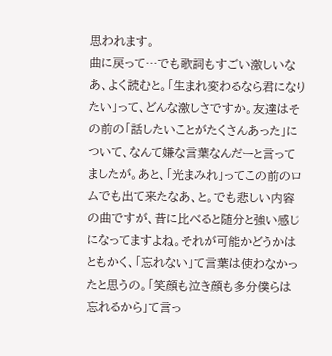思われます。
曲に戻って…でも歌詞もすごい激しいなあ、よく読むと。「生まれ変わるなら君になりたい」って、どんな激しさですか。友達はその前の「話したいことがたくさんあった」について、なんて嫌な言葉なんだーと言ってましたが。あと、「光まみれ」ってこの前のロムでも出て来たなあ、と。でも悲しい内容の曲ですが、昔に比べると随分と強い感じになってますよね。それが可能かどうかはともかく、「忘れない」て言葉は使わなかったと思うの。「笑顔も泣き顔も多分僕らは忘れるから」て言っ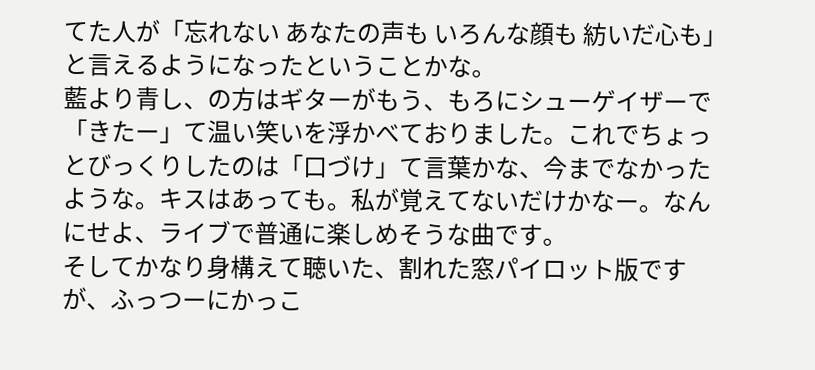てた人が「忘れない あなたの声も いろんな顔も 紡いだ心も」と言えるようになったということかな。
藍より青し、の方はギターがもう、もろにシューゲイザーで「きたー」て温い笑いを浮かべておりました。これでちょっとびっくりしたのは「口づけ」て言葉かな、今までなかったような。キスはあっても。私が覚えてないだけかなー。なんにせよ、ライブで普通に楽しめそうな曲です。
そしてかなり身構えて聴いた、割れた窓パイロット版ですが、ふっつーにかっこ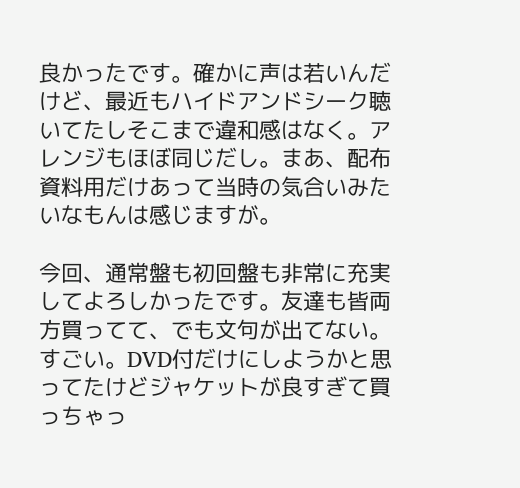良かったです。確かに声は若いんだけど、最近もハイドアンドシーク聴いてたしそこまで違和感はなく。アレンジもほぼ同じだし。まあ、配布資料用だけあって当時の気合いみたいなもんは感じますが。

今回、通常盤も初回盤も非常に充実してよろしかったです。友達も皆両方買ってて、でも文句が出てない。すごい。DVD付だけにしようかと思ってたけどジャケットが良すぎて買っちゃっ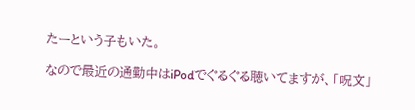たーという子もいた。

なので最近の通勤中はiPodでぐるぐる聴いてますが、「呪文」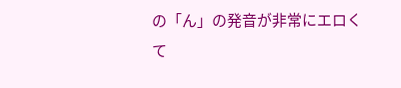の「ん」の発音が非常にエロくて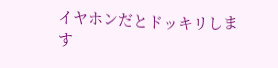イヤホンだとドッキリします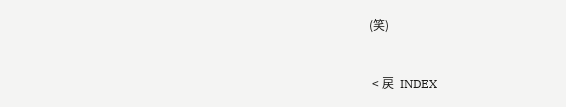(笑)


 < 戻  INDEX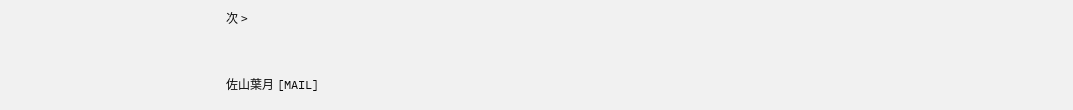次 >


佐山葉月 [MAIL]